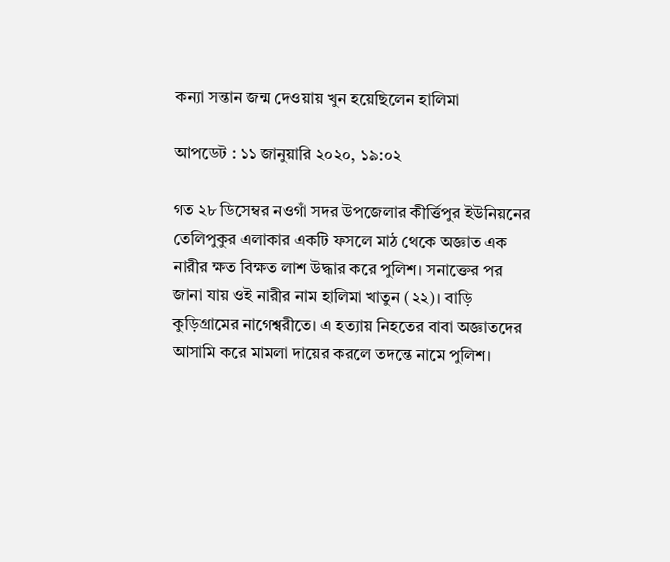কন্যা সন্তান জন্ম দেওয়ায় খুন হয়েছিলেন হালিমা

আপডেট : ১১ জানুয়ারি ২০২০, ১৯:০২

গত ২৮ ডিসেম্বর নওগাঁ সদর উপজেলার কীর্ত্তিপুর ইউনিয়নের তেলিপুকুর এলাকার একটি ফসলে মাঠ থেকে অজ্ঞাত এক নারীর ক্ষত বিক্ষত লাশ উদ্ধার করে পুলিশ। সনাক্তের পর জানা যায় ওই নারীর নাম হালিমা খাতুন (২২)। বাড়ি কুড়িগ্রামের নাগেশ্বরীতে। এ হত্যায় নিহতের বাবা অজ্ঞাতদের আসামি করে মামলা দায়ের করলে তদন্তে নামে পুলিশ।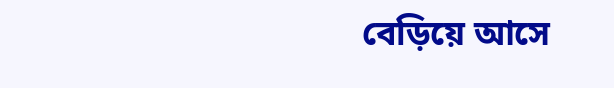বেড়িয়ে আসে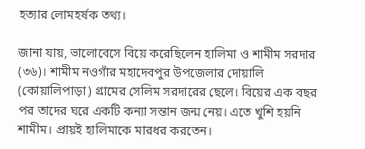হত্যার লোমহর্ষক তথ্য।

জানা যায়, ভালোবেসে বিয়ে করেছিলেন হালিমা ও শামীম সরদার (৩৬)। শামীম নওগাঁর মহাদেবপুর উপজেলার দোয়ালি (কোয়ালিপাড়া) গ্রামের সেলিম সরদারের ছেলে। বিয়ের এক বছর পর তাদের ঘরে একটি কন্যা সন্তান জন্ম নেয়। এতে খুশি হয়নি শামীম। প্রায়ই হালিমাকে মারধর করতেন।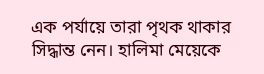এক পর্যায়ে তারা পৃথক থাকার সিদ্ধান্ত নেন। হালিমা মেয়েকে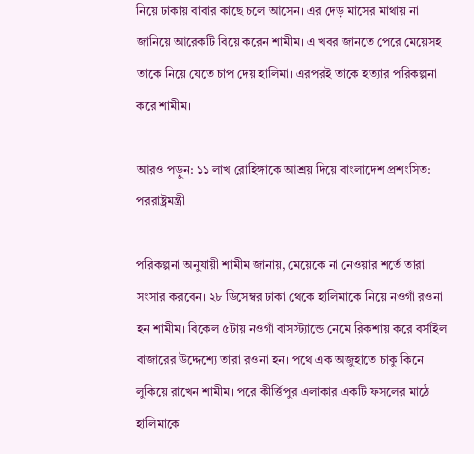নিয়ে ঢাকায় বাবার কাছে চলে আসেন। এর দেড় মাসের মাথায় না জানিয়ে আরেকটি বিয়ে করেন শামীম। এ খবর জানতে পেরে মেয়েসহ তাকে নিয়ে যেতে চাপ দেয় হালিমা। এরপরই তাকে হত্যার পরিকল্পনা করে শামীম।

আরও পড়ুন: ১১ লাখ রোহিঙ্গাকে আশ্রয় দিয়ে বাংলাদেশ প্রশংসিত: পররাষ্ট্রমন্ত্রী

পরিকল্পনা অনুযায়ী শামীম জানায়, মেয়েকে না নেওয়ার শর্তে তারা সংসার করবেন। ২৮ ডিসেম্বর ঢাকা থেকে হালিমাকে নিয়ে নওগাঁ রওনা হন শামীম। বিকেল ৫টায় নওগাঁ বাসস্ট্যান্ডে নেমে রিকশায় করে বর্সাইল বাজারের উদ্দেশ্যে তারা রওনা হন। পথে এক অজুহাতে চাকু কিনে লুকিয়ে রাখেন শামীম। পরে কীর্ত্তিপুর এলাকার একটি ফসলের মাঠে হালিমাকে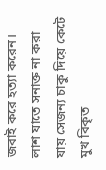জবাই করে হত্যা করেন। লাশ যাতে সনাক্ত না করা যায় সেজন্য চাকু দিয়ে কেটে মুখ বিকৃত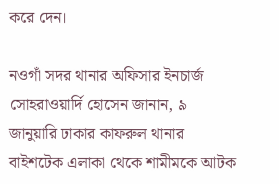করে দেন।

নওগাঁ সদর থানার অফিসার ইনচার্জ সোহরাওয়ার্দি হোসেন জানান, ৯ জানুয়ারি ঢাকার কাফরুল থানার বাইশটেক এলাকা থেকে শামীমকে আটক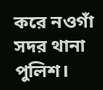করে নওগাঁ সদর থানা পুলিশ।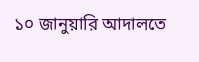১০ জানুয়ারি আদালতে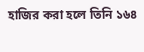হাজির করা হলে তিনি ১৬৪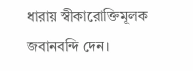ধারায় স্বীকারোক্তিমূলক জবানবন্দি দেন।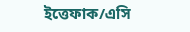ইত্তেফাক/এসি